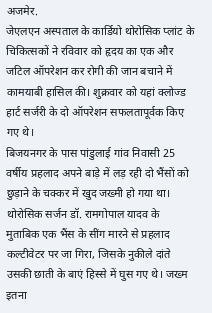अजमेर.
जेएलएन अस्पताल के कार्डियो थोरोसिक प्लांट के चिकित्सकों ने रविवार को हृदय का एक और जटिल ऑपरेशन कर रोगी की जान बचाने में कामयाबी हासिल की। शुक्रवार को यहां क्लोज्ड हार्ट सर्जरी के दो ऑपरेशन सफलतापूर्वक किए गए थे।
बिजयनगर के पास पांडुलाई गांव निवासी 25 वर्षीय प्रहलाद अपने बाड़े में लड़ रही दो भैंसों को छुड़ाने के चक्कर में खुद जख्मी हो गया था। थोरोसिक सर्जन डॉ. रामगोपाल यादव के मुताबिक एक भैंस के सींग मारने से प्रहलाद कल्टीवेटर पर जा गिरा, जिसके नुकीले दांते उसकी छाती के बाएं हिस्से में घुस गए थे। जख्म इतना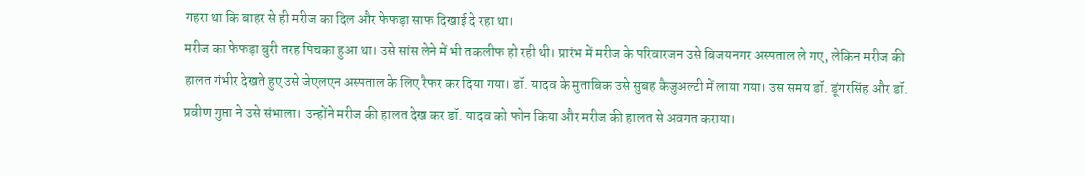गहरा था कि बाहर से ही मरीज का दिल और फेफड़ा साफ दिखाई दे रहा था।
मरीज का फेफड़ा बुरी तरह पिचका हुआ था। उसे सांस लेने में भी तकलीफ हो रही थी। प्रारंभ में मरीज के परिवारजन उसे बिजयनगर अस्पताल ले गए, लेकिन मरीज की हालत गंभीर देखते हुए उसे जेएलएन अस्पताल के लिए रैफर कर दिया गया। डॉ. यादव के मुताबिक उसे सुबह कैजुअल्टी में लाया गया। उस समय डॉ. डूंगरसिंह और डॉ. प्रवीण गुप्ता ने उसे संभाला। उन्होंने मरीज की हालत देख कर डॉ. यादव को फोन किया और मरीज की हालत से अवगत कराया।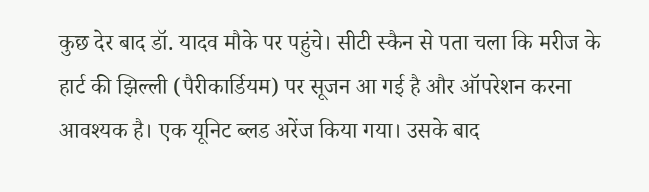कुछ देर बाद डॉ. यादव मौके पर पहुंचे। सीटी स्कैन से पता चला कि मरीज के हार्ट की झिल्ली (पैरीकार्डियम) पर सूजन आ गई है और ऑपरेशन करना आवश्यक है। एक यूनिट ब्लड अरेंज किया गया। उसके बाद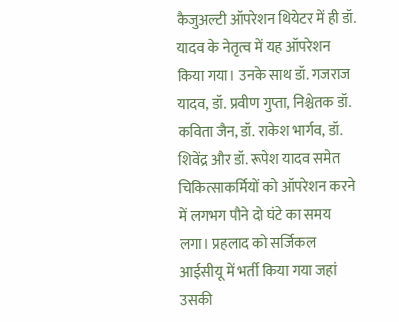कैजुअल्टी ऑपरेशन थियेटर में ही डॉ. यादव के नेतृत्व में यह ऑपरेशन किया गया। उनके साथ डॉ. गजराज यादव, डॉ. प्रवीण गुप्ता, निश्चेतक डॉ. कविता जैन, डॉ. राकेश भार्गव, डॉ. शिवेंद्र और डॉ. रूपेश यादव समेत चिकित्साकर्मियों को ऑपरेशन करने में लगभग पौने दो घंटे का समय लगा। प्रहलाद को सर्जिकल आईसीयू में भर्ती किया गया जहां उसकी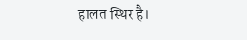हालत स्थिर है।